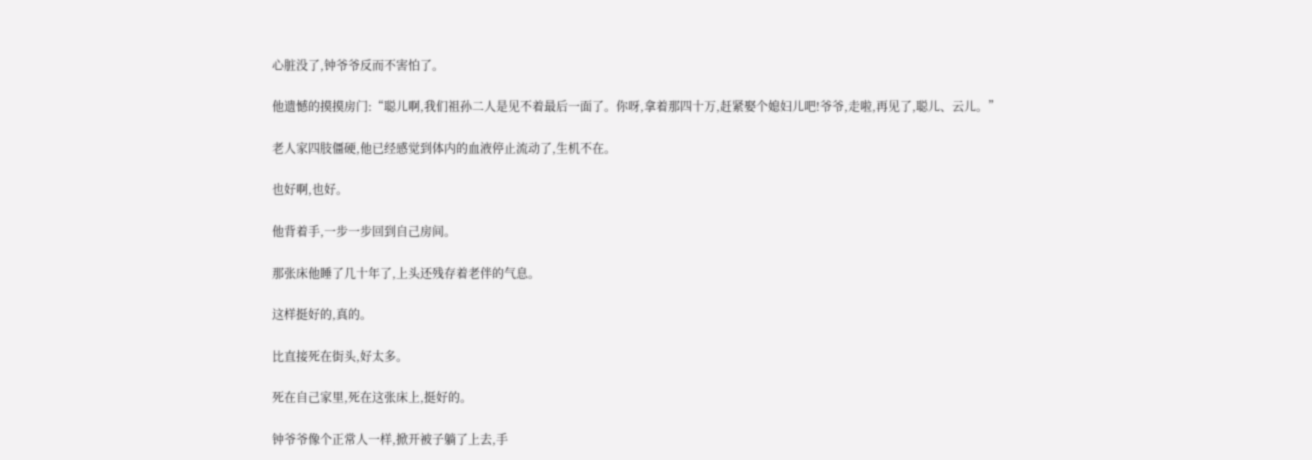心脏没了,钟爷爷反而不害怕了。

他遗憾的摸摸房门:“聪儿啊,我们祖孙二人是见不着最后一面了。你呀,拿着那四十万,赶紧娶个媳妇儿吧!爷爷,走啦,再见了,聪儿、云儿。”

老人家四肢僵硬,他已经感觉到体内的血液停止流动了,生机不在。

也好啊,也好。

他背着手,一步一步回到自己房间。

那张床他睡了几十年了,上头还残存着老伴的气息。

这样挺好的,真的。

比直接死在街头,好太多。

死在自己家里,死在这张床上,挺好的。

钟爷爷像个正常人一样,掀开被子躺了上去,手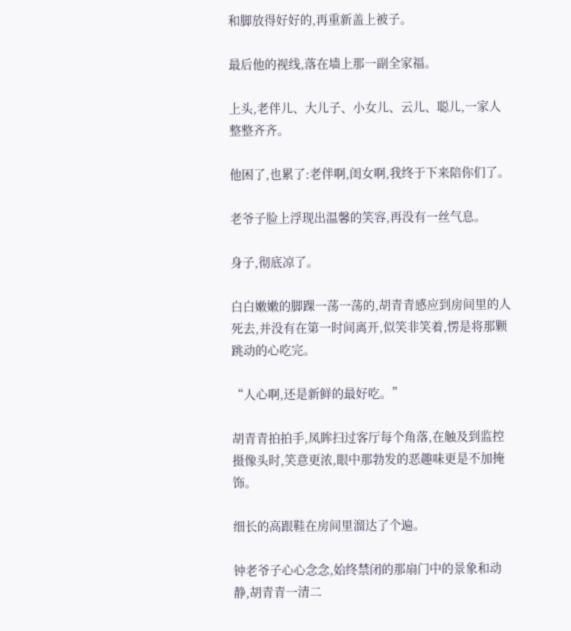和脚放得好好的,再重新盖上被子。

最后他的视线,落在墙上那一副全家福。

上头,老伴儿、大儿子、小女儿、云儿、聪儿,一家人整整齐齐。

他困了,也累了:老伴啊,闺女啊,我终于下来陪你们了。

老爷子脸上浮现出温馨的笑容,再没有一丝气息。

身子,彻底凉了。

白白嫩嫩的脚踝一荡一荡的,胡青青感应到房间里的人死去,并没有在第一时间离开,似笑非笑着,愣是将那颗跳动的心吃完。

“人心啊,还是新鲜的最好吃。”

胡青青拍拍手,凤眸扫过客厅每个角落,在触及到监控摄像头时,笑意更浓,眼中那勃发的恶趣味更是不加掩饰。

细长的高跟鞋在房间里溜达了个遍。

钟老爷子心心念念,始终禁闭的那扇门中的景象和动静,胡青青一清二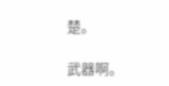楚。

武器啊。